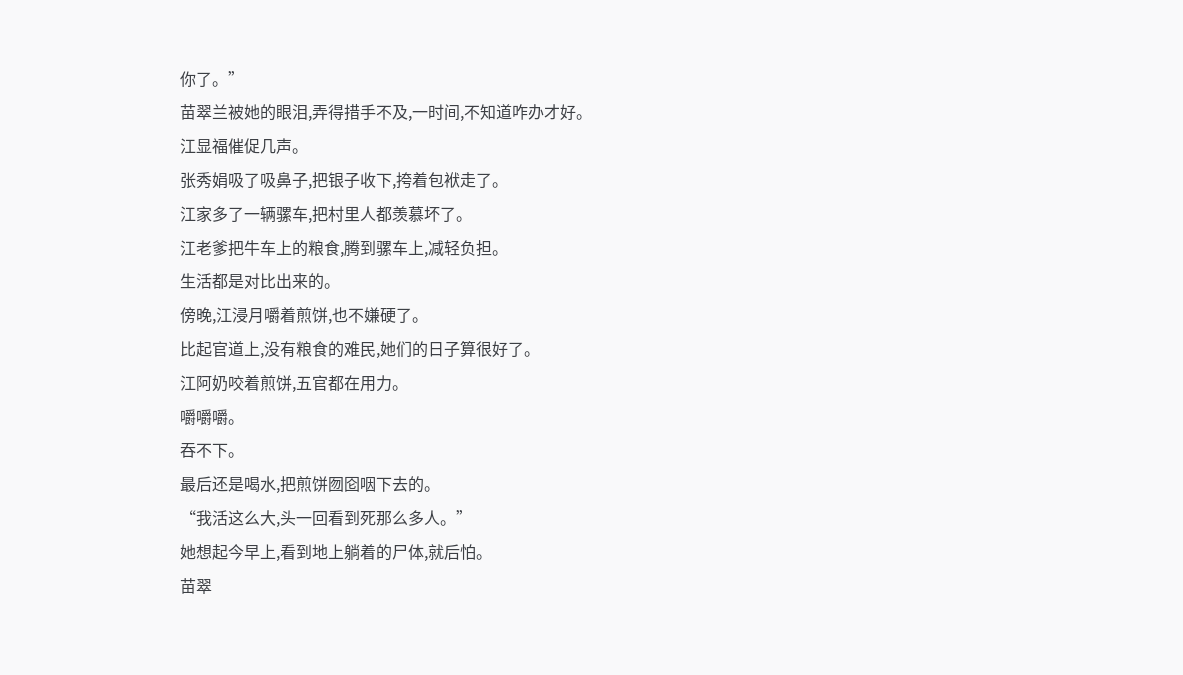你了。”
苗翠兰被她的眼泪,弄得措手不及,一时间,不知道咋办才好。
江显福催促几声。
张秀娟吸了吸鼻子,把银子收下,挎着包袱走了。
江家多了一辆骡车,把村里人都羡慕坏了。
江老爹把牛车上的粮食,腾到骡车上,减轻负担。
生活都是对比出来的。
傍晚,江浸月嚼着煎饼,也不嫌硬了。
比起官道上,没有粮食的难民,她们的日子算很好了。
江阿奶咬着煎饼,五官都在用力。
嚼嚼嚼。
吞不下。
最后还是喝水,把煎饼囫囵咽下去的。
“我活这么大,头一回看到死那么多人。”
她想起今早上,看到地上躺着的尸体,就后怕。
苗翠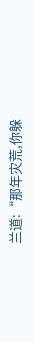兰道:“那年灾荒,你躲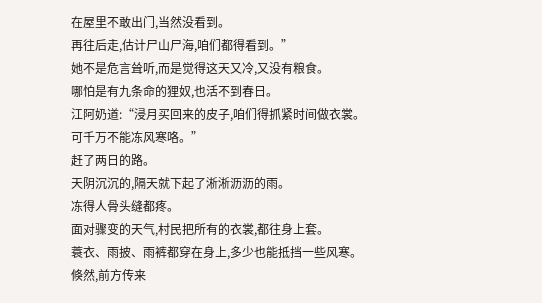在屋里不敢出门,当然没看到。
再往后走,估计尸山尸海,咱们都得看到。”
她不是危言耸听,而是觉得这天又冷,又没有粮食。
哪怕是有九条命的狸奴,也活不到春日。
江阿奶道:“浸月买回来的皮子,咱们得抓紧时间做衣裳。
可千万不能冻风寒咯。”
赶了两日的路。
天阴沉沉的,隔天就下起了淅淅沥沥的雨。
冻得人骨头缝都疼。
面对骤变的天气,村民把所有的衣裳,都往身上套。
蓑衣、雨披、雨裤都穿在身上,多少也能抵挡一些风寒。
倏然,前方传来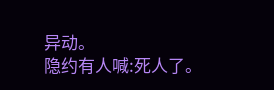异动。
隐约有人喊:死人了。